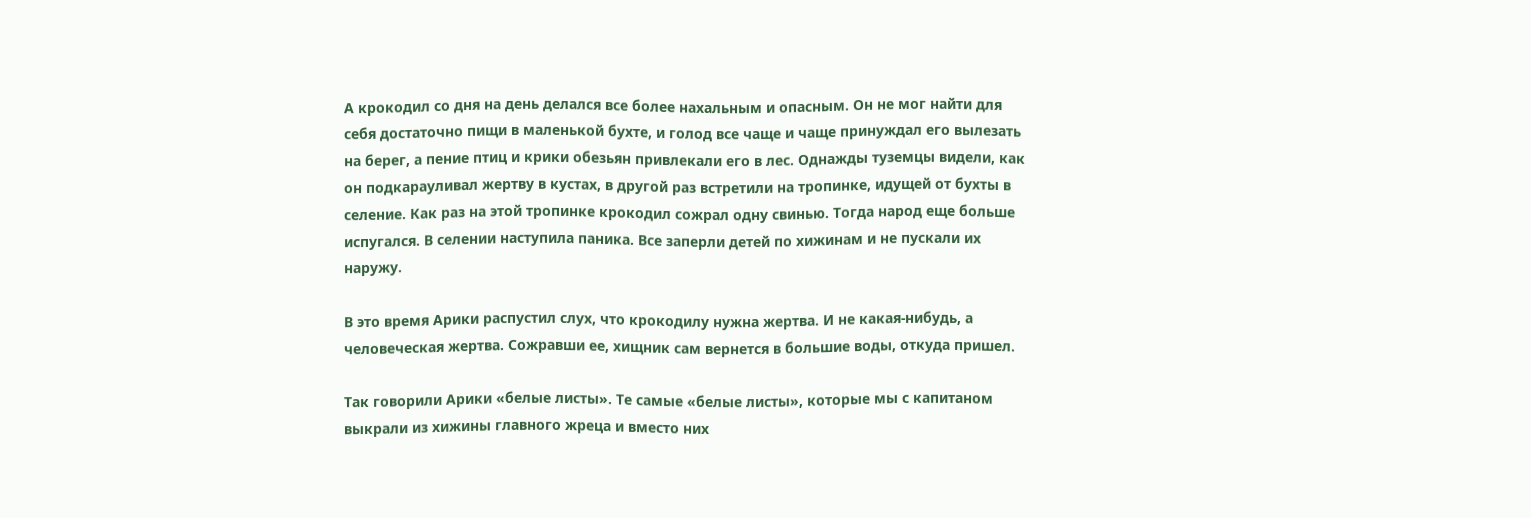А крокодил со дня на день делался все более нахальным и опасным. Он не мог найти для себя достаточно пищи в маленькой бухте, и голод все чаще и чаще принуждал его вылезать на берег, а пение птиц и крики обезьян привлекали его в лес. Однажды туземцы видели, как он подкарауливал жертву в кустах, в другой раз встретили на тропинке, идущей от бухты в селение. Как раз на этой тропинке крокодил сожрал одну свинью. Тогда народ еще больше испугался. В селении наступила паника. Все заперли детей по хижинам и не пускали их наружу.

В это время Арики распустил слух, что крокодилу нужна жертва. И не какая-нибудь, а человеческая жертва. Сожравши ее, хищник сам вернется в большие воды, откуда пришел.

Так говорили Арики «белые листы». Те самые «белые листы», которые мы с капитаном выкрали из хижины главного жреца и вместо них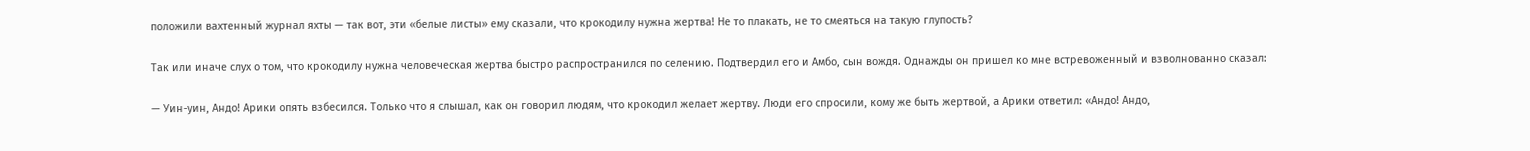положили вахтенный журнал яхты — так вот, эти «белые листы» ему сказали, что крокодилу нужна жертва! Не то плакать, не то смеяться на такую глупость?

Так или иначе слух о том, что крокодилу нужна человеческая жертва быстро распространился по селению. Подтвердил его и Амбо, сын вождя. Однажды он пришел ко мне встревоженный и взволнованно сказал:

— Уин-уин, Андо! Арики опять взбесился. Только что я слышал, как он говорил людям, что крокодил желает жертву. Люди его спросили, кому же быть жертвой, а Арики ответил: «Андо! Андо,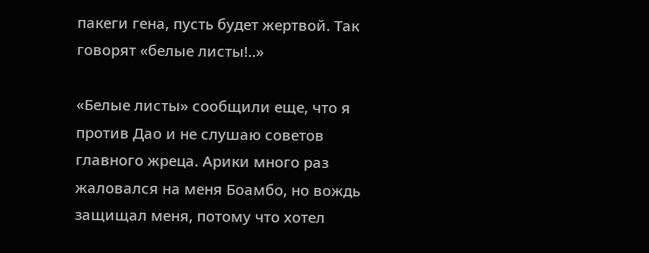пакеги гена, пусть будет жертвой. Так говорят «белые листы!..»

«Белые листы» сообщили еще, что я против Дао и не слушаю советов главного жреца. Арики много раз жаловался на меня Боамбо, но вождь защищал меня, потому что хотел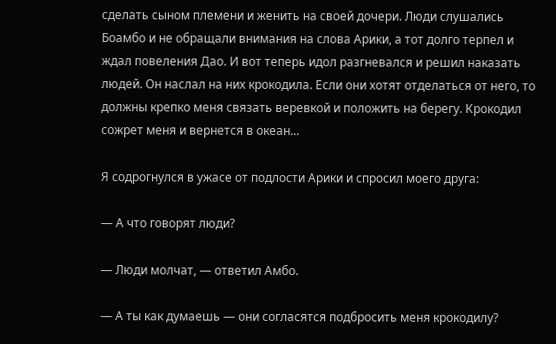сделать сыном племени и женить на своей дочери. Люди слушались Боамбо и не обращали внимания на слова Арики, а тот долго терпел и ждал повеления Дао. И вот теперь идол разгневался и решил наказать людей. Он наслал на них крокодила. Если они хотят отделаться от него, то должны крепко меня связать веревкой и положить на берегу. Крокодил сожрет меня и вернется в океан...

Я содрогнулся в ужасе от подлости Арики и спросил моего друга:

— А что говорят люди?

— Люди молчат, — ответил Амбо.

— А ты как думаешь — они согласятся подбросить меня крокодилу?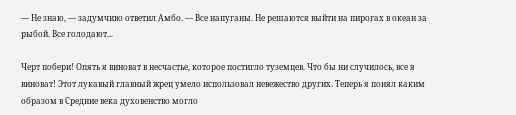— Не знаю, — задумчиво ответил Амбо. — Все напуганы. Не решаются выйти на пирогах в океан за рыбой. Все голодают...

Черт побери! Опять я виноват в несчастье, которое постигло туземцев. Что бы ни случилось, все я виноват! Этот лукавый главный жрец умело использовал невежество других. Теперь я понял каким образом в Средние века духовенство могло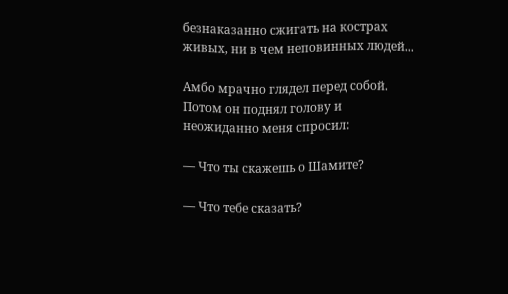безнаказанно сжигать на кострах живых, ни в чем неповинных людей...

Амбо мрачно глядел перед собой. Потом он поднял голову и неожиданно меня спросил:

— Что ты скажешь о Шамите?

— Что тебе сказать?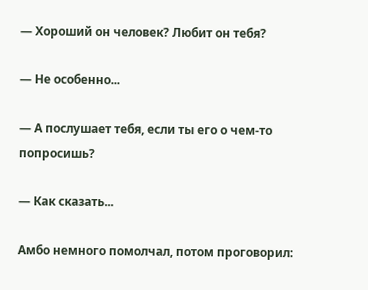— Хороший он человек? Любит он тебя?

— Не особенно...

— А послушает тебя, если ты его о чем-то попросишь?

— Как сказать...

Амбо немного помолчал, потом проговорил: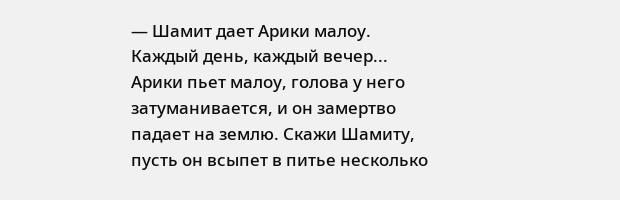— Шамит дает Арики малоу. Каждый день, каждый вечер... Арики пьет малоу, голова у него затуманивается, и он замертво падает на землю. Скажи Шамиту, пусть он всыпет в питье несколько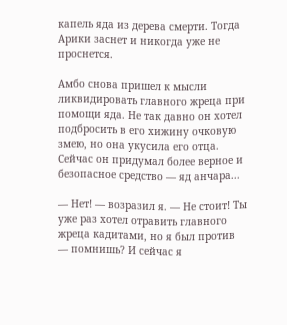капель яда из дерева смерти. Тогда Арики заснет и никогда уже не проснется.

Амбо снова пришел к мысли ликвидировать главного жреца при помощи яда. Не так давно он хотел подбросить в его хижину очковую змею, но она укусила его отца. Сейчас он придумал более верное и безопасное средство — яд анчара...

— Нет! — возразил я. — Не стоит! Ты уже раз хотел отравить главного жреца кадитами, но я был против — помнишь? И сейчас я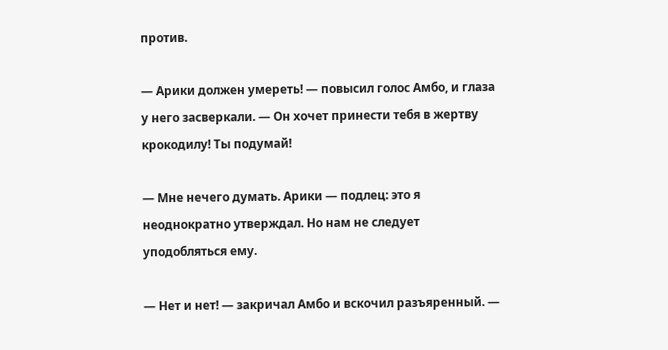против.

— Арики должен умереть! — повысил голос Амбо, и глаза у него засверкали. — Он хочет принести тебя в жертву крокодилу! Ты подумай!

— Мне нечего думать. Арики — подлец: это я неоднократно утверждал. Но нам не следует уподобляться ему.

— Нет и нет! — закричал Амбо и вскочил разъяренный. —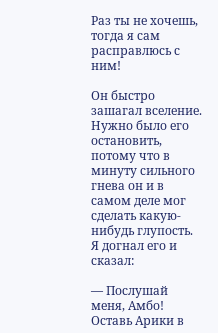Раз ты не хочешь, тогда я сам расправлюсь с ним!

Он быстро зашагал вселение. Нужно было его остановить, потому что в минуту сильного гнева он и в самом деле мог сделать какую-нибудь глупость. Я догнал его и сказал:

— Послушай меня, Амбо! Оставь Арики в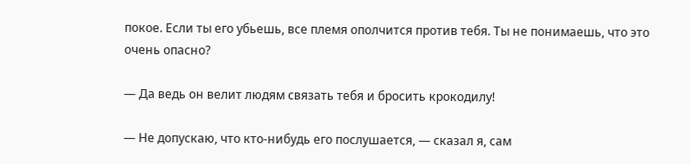покое. Если ты его убьешь, все племя ополчится против тебя. Ты не понимаешь, что это очень опасно?

— Да ведь он велит людям связать тебя и бросить крокодилу!

— Не допускаю, что кто-нибудь его послушается, — сказал я, сам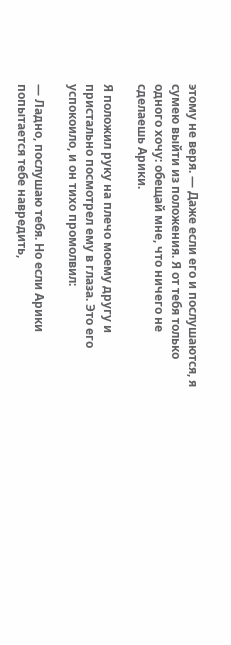этому не веря. — Даже если его и послушаются, я сумею выйти из положения. Я от тебя только одного хочу: обещай мне, что ничего не сделаешь Арики.

Я положил руку на плечо моему другу и пристально посмотрел ему в глаза. Это его успокоило, и он тихо промолвил:

— Ладно, послушаю тебя. Но если Арики попытается тебе навредить,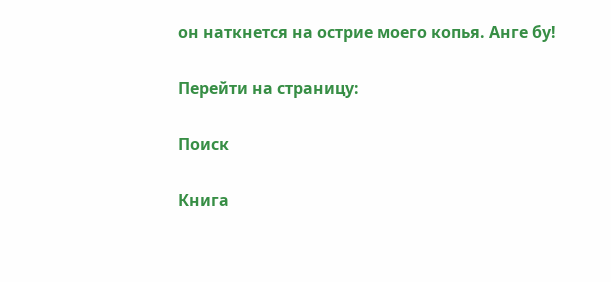он наткнется на острие моего копья. Анге бу!

Перейти на страницу:

Поиск

Книга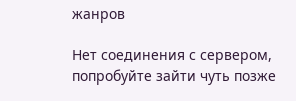жанров

Нет соединения с сервером, попробуйте зайти чуть позже